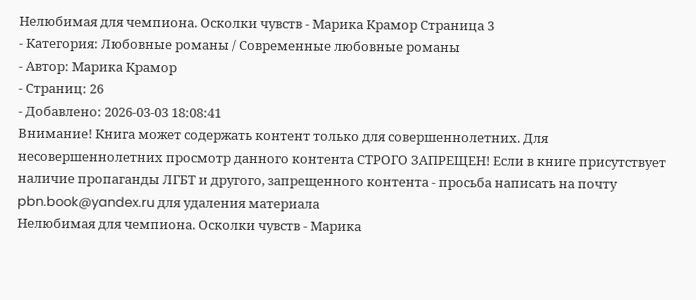Нелюбимая для чемпиона. Осколки чувств - Марика Крамор Страница 3
- Категория: Любовные романы / Современные любовные романы
- Автор: Марика Крамор
- Страниц: 26
- Добавлено: 2026-03-03 18:08:41
Внимание! Книга может содержать контент только для совершеннолетних. Для несовершеннолетних просмотр данного контента СТРОГО ЗАПРЕЩЕН! Если в книге присутствует наличие пропаганды ЛГБТ и другого, запрещенного контента - просьба написать на почту pbn.book@yandex.ru для удаления материала
Нелюбимая для чемпиона. Осколки чувств - Марика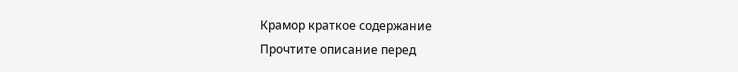Крамор краткое содержание
Прочтите описание перед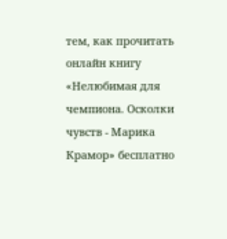тем, как прочитать онлайн книгу «Нелюбимая для чемпиона. Осколки чувств - Марика Крамор» бесплатно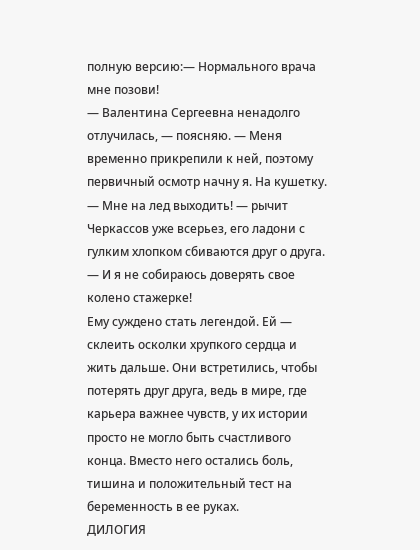полную версию:— Нормального врача мне позови!
— Валентина Сергеевна ненадолго отлучилась, — поясняю. — Меня временно прикрепили к ней, поэтому первичный осмотр начну я. На кушетку.
— Мне на лед выходить! — рычит Черкассов уже всерьез, его ладони с гулким хлопком сбиваются друг о друга. — И я не собираюсь доверять свое колено стажерке!
Ему суждено стать легендой. Ей — склеить осколки хрупкого сердца и жить дальше. Они встретились, чтобы потерять друг друга, ведь в мире, где карьера важнее чувств, у их истории просто не могло быть счастливого конца. Вместо него остались боль, тишина и положительный тест на беременность в ее руках.
ДИЛОГИЯ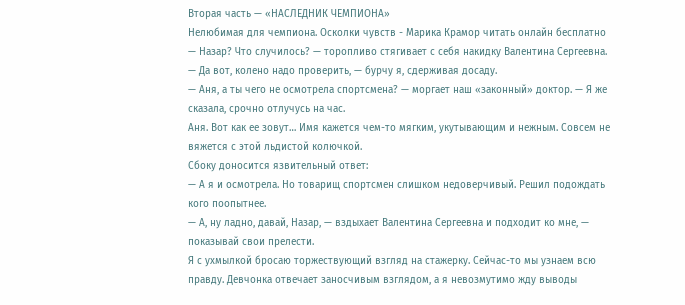Вторая часть — «НАСЛЕДНИК ЧЕМПИОНА»
Нелюбимая для чемпиона. Осколки чувств - Марика Крамор читать онлайн бесплатно
— Назар? Что случилось? — торопливо стягивает с себя накидку Валентина Сергеевна.
— Да вот, колено надо проверить, — бурчу я, сдерживая досаду.
— Аня, а ты чего не осмотрела спортсмена? — моргает наш «законный» доктор. — Я же сказала, срочно отлучусь на час.
Аня. Вот как ее зовут… Имя кажется чем-то мягким, укутывающим и нежным. Совсем не вяжется с этой льдистой колючкой.
Сбоку доносится язвительный ответ:
— А я и осмотрела. Но товарищ спортсмен слишком недоверчивый. Решил подождать кого поопытнее.
— А, ну ладно, давай, Назар, — вздыхает Валентина Сергеевна и подходит ко мне, — показывай свои прелести.
Я с ухмылкой бросаю торжествующий взгляд на стажерку. Сейчас-то мы узнаем всю правду. Девчонка отвечает заносчивым взглядом, а я невозмутимо жду выводы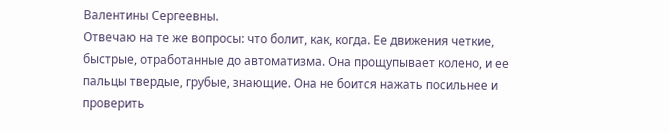Валентины Сергеевны.
Отвечаю на те же вопросы: что болит, как, когда. Ее движения четкие, быстрые, отработанные до автоматизма. Она прощупывает колено, и ее пальцы твердые, грубые, знающие. Она не боится нажать посильнее и проверить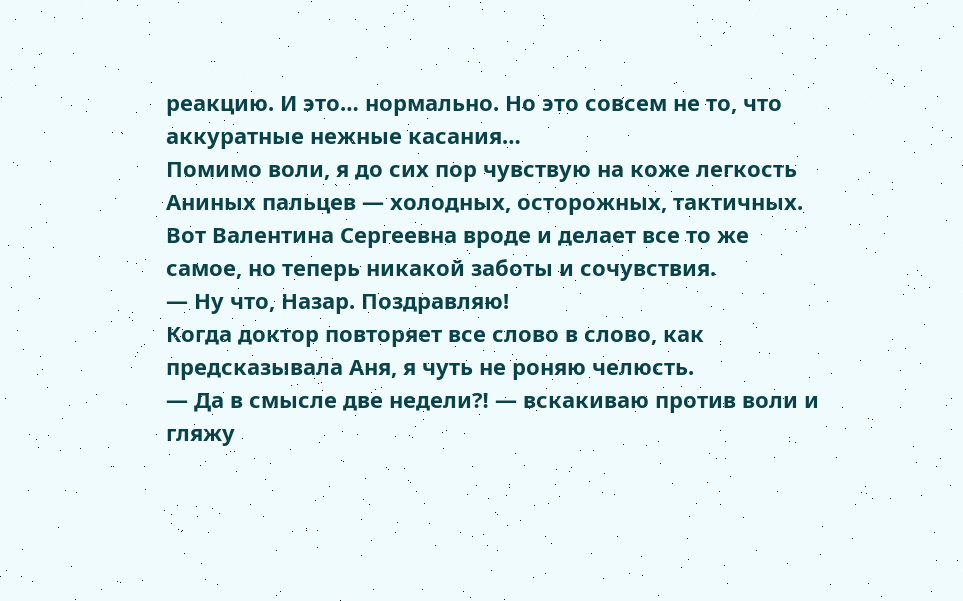реакцию. И это… нормально. Но это совсем не то, что аккуратные нежные касания…
Помимо воли, я до сих пор чувствую на коже легкость Аниных пальцев — холодных, осторожных, тактичных. Вот Валентина Сергеевна вроде и делает все то же самое, но теперь никакой заботы и сочувствия.
— Ну что, Назар. Поздравляю!
Когда доктор повторяет все слово в слово, как предсказывала Аня, я чуть не роняю челюсть.
— Да в смысле две недели⁈ — вскакиваю против воли и гляжу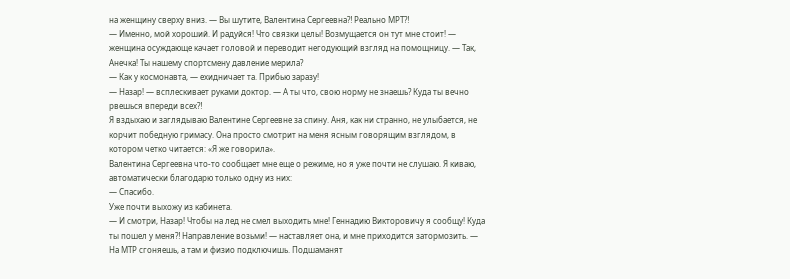на женщину сверху вниз. — Вы шутите, Валентина Сергеевна⁈ Реально МРТ⁈
— Именно, мой хороший. И радуйся! Что связки целы! Возмущается он тут мне стоит! — женщина осуждающе качает головой и переводит негодующий взгляд на помощницу. — Так, Анечка! Ты нашему спортсмену давление мерила?
— Как у космонавта, — ехидничает та. Прибью заразу!
— Назар! — всплескивает руками доктор. — А ты что, свою норму не знаешь? Куда ты вечно рвешься впереди всех⁈
Я вздыхаю и заглядываю Валентине Сергеевне за спину. Аня, как ни странно, не улыбается, не корчит победную гримасу. Она просто смотрит на меня ясным говорящим взглядом, в котором четко читается: «Я же говорила».
Валентина Сергеевна что-то сообщает мне еще о режиме, но я уже почти не слушаю. Я киваю, автоматически благодарю только одну из них:
— Спасибо.
Уже почти выхожу из кабинета.
— И смотри, Назар! Чтобы на лед не смел выходить мне! Геннадию Викторовичу я сообщу! Куда ты пошел у меня⁈ Направление возьми! — наставляет она, и мне приходится затормозить. — На МТР сгоняешь, а там и физио подключишь. Подшаманят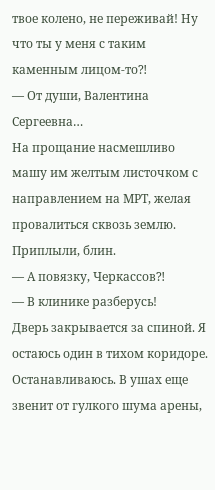твое колено, не переживай! Ну что ты у меня с таким каменным лицом-то⁈
— От души, Валентина Сергеевна…
На прощание насмешливо машу им желтым листочком с направлением на МРТ, желая провалиться сквозь землю. Приплыли, блин.
— А повязку, Черкассов⁈
— В клинике разберусь!
Дверь закрывается за спиной. Я остаюсь один в тихом коридоре. Останавливаюсь. В ушах еще звенит от гулкого шума арены,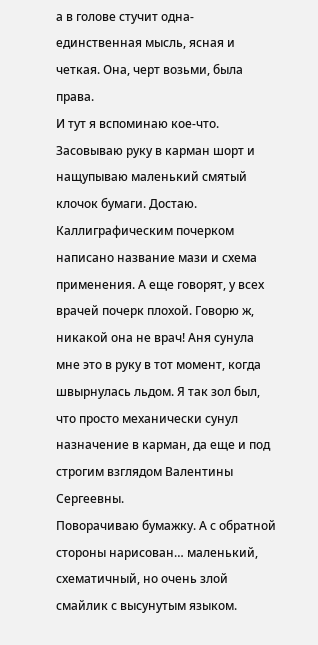а в голове стучит одна-единственная мысль, ясная и четкая. Она, черт возьми, была права.
И тут я вспоминаю кое-что. Засовываю руку в карман шорт и нащупываю маленький смятый клочок бумаги. Достаю. Каллиграфическим почерком написано название мази и схема применения. А еще говорят, у всех врачей почерк плохой. Говорю ж, никакой она не врач! Аня сунула мне это в руку в тот момент, когда швырнулась льдом. Я так зол был, что просто механически сунул назначение в карман, да еще и под строгим взглядом Валентины Сергеевны.
Поворачиваю бумажку. А с обратной стороны нарисован… маленький, схематичный, но очень злой смайлик с высунутым языком.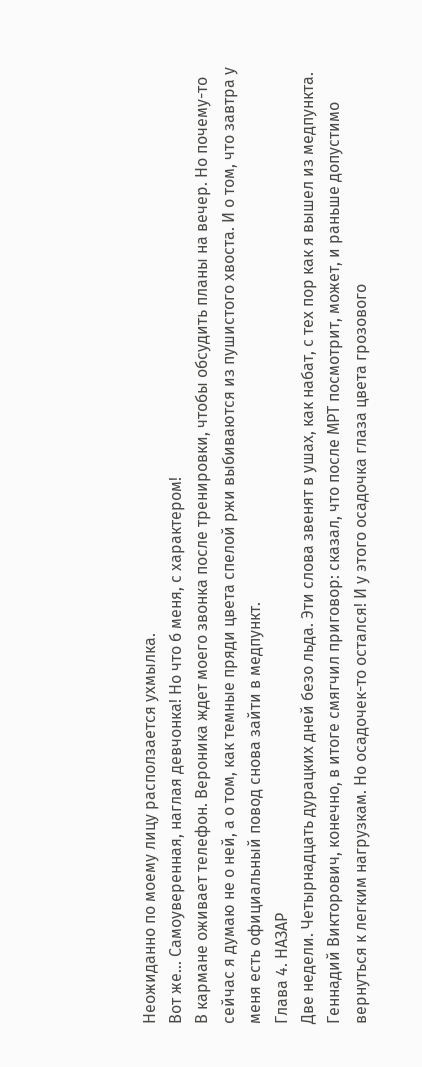Неожиданно по моему лицу расползается ухмылка.
Вот же… Самоуверенная, наглая девчонка! Но что б меня, с характером!
В кармане оживает телефон. Вероника ждет моего звонка после тренировки, чтобы обсудить планы на вечер. Но почему-то сейчас я думаю не о ней, а о том, как темные пряди цвета спелой ржи выбиваются из пушистого хвоста. И о том, что завтра у меня есть официальный повод снова зайти в медпункт.
Глава 4. НАЗАР
Две недели. Четырнадцать дурацких дней безо льда. Эти слова звенят в ушах, как набат, с тех пор как я вышел из медпункта. Геннадий Викторович, конечно, в итоге смягчил приговор: сказал, что после МРТ посмотрит, может, и раньше допустимо вернуться к легким нагрузкам. Но осадочек-то остался! И у этого осадочка глаза цвета грозового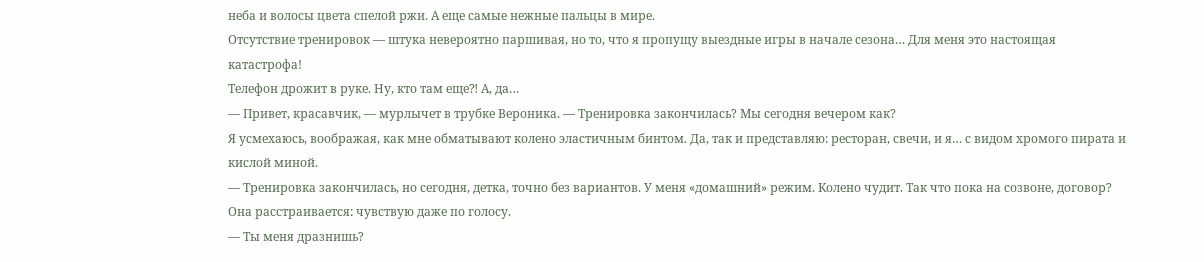неба и волосы цвета спелой ржи. А еще самые нежные пальцы в мире.
Отсутствие тренировок — штука невероятно паршивая, но то, что я пропущу выездные игры в начале сезона… Для меня это настоящая катастрофа!
Телефон дрожит в руке. Ну, кто там еще⁈ А, да…
— Привет, красавчик, — мурлычет в трубке Вероника. — Тренировка закончилась? Мы сегодня вечером как?
Я усмехаюсь, воображая, как мне обматывают колено эластичным бинтом. Да, так и представляю: ресторан, свечи, и я… с видом хромого пирата и кислой миной.
— Тренировка закончилась, но сегодня, детка, точно без вариантов. У меня «домашний» режим. Колено чудит. Так что пока на созвоне, договор?
Она расстраивается: чувствую даже по голосу.
— Ты меня дразнишь?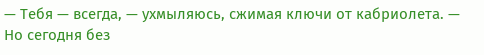— Тебя — всегда, — ухмыляюсь, сжимая ключи от кабриолета. — Но сегодня без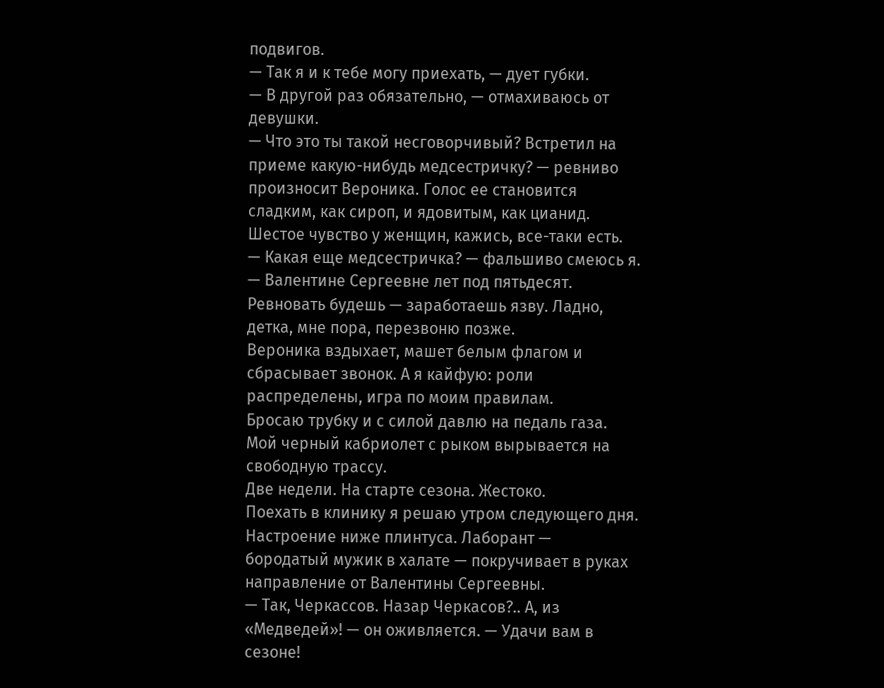подвигов.
— Так я и к тебе могу приехать, — дует губки.
— В другой раз обязательно, — отмахиваюсь от девушки.
— Что это ты такой несговорчивый? Встретил на приеме какую-нибудь медсестричку? — ревниво произносит Вероника. Голос ее становится сладким, как сироп, и ядовитым, как цианид.
Шестое чувство у женщин, кажись, все-таки есть.
— Какая еще медсестричка? — фальшиво смеюсь я. — Валентине Сергеевне лет под пятьдесят. Ревновать будешь — заработаешь язву. Ладно, детка, мне пора, перезвоню позже.
Вероника вздыхает, машет белым флагом и сбрасывает звонок. А я кайфую: роли распределены, игра по моим правилам.
Бросаю трубку и с силой давлю на педаль газа. Мой черный кабриолет с рыком вырывается на свободную трассу.
Две недели. На старте сезона. Жестоко.
Поехать в клинику я решаю утром следующего дня. Настроение ниже плинтуса. Лаборант — бородатый мужик в халате — покручивает в руках направление от Валентины Сергеевны.
— Так, Черкассов. Назар Черкасов?.. А, из «Медведей»! — он оживляется. — Удачи вам в сезоне!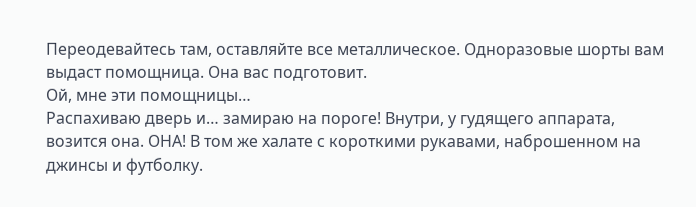Переодевайтесь там, оставляйте все металлическое. Одноразовые шорты вам выдаст помощница. Она вас подготовит.
Ой, мне эти помощницы…
Распахиваю дверь и… замираю на пороге! Внутри, у гудящего аппарата, возится она. ОНА! В том же халате с короткими рукавами, наброшенном на джинсы и футболку.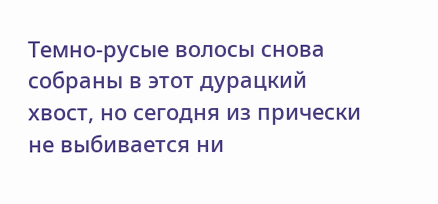Темно-русые волосы снова собраны в этот дурацкий хвост, но сегодня из прически не выбивается ни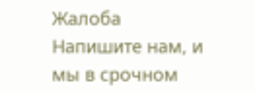Жалоба
Напишите нам, и мы в срочном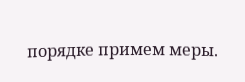порядке примем меры.